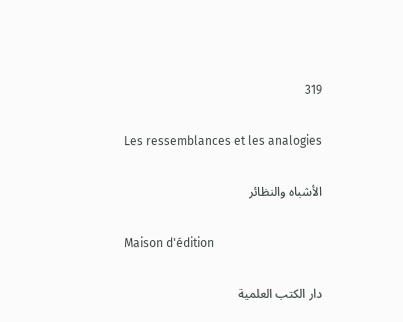319

Les ressemblances et les analogies

الأشباه والنظائر

Maison d'édition

دار الكتب العلمية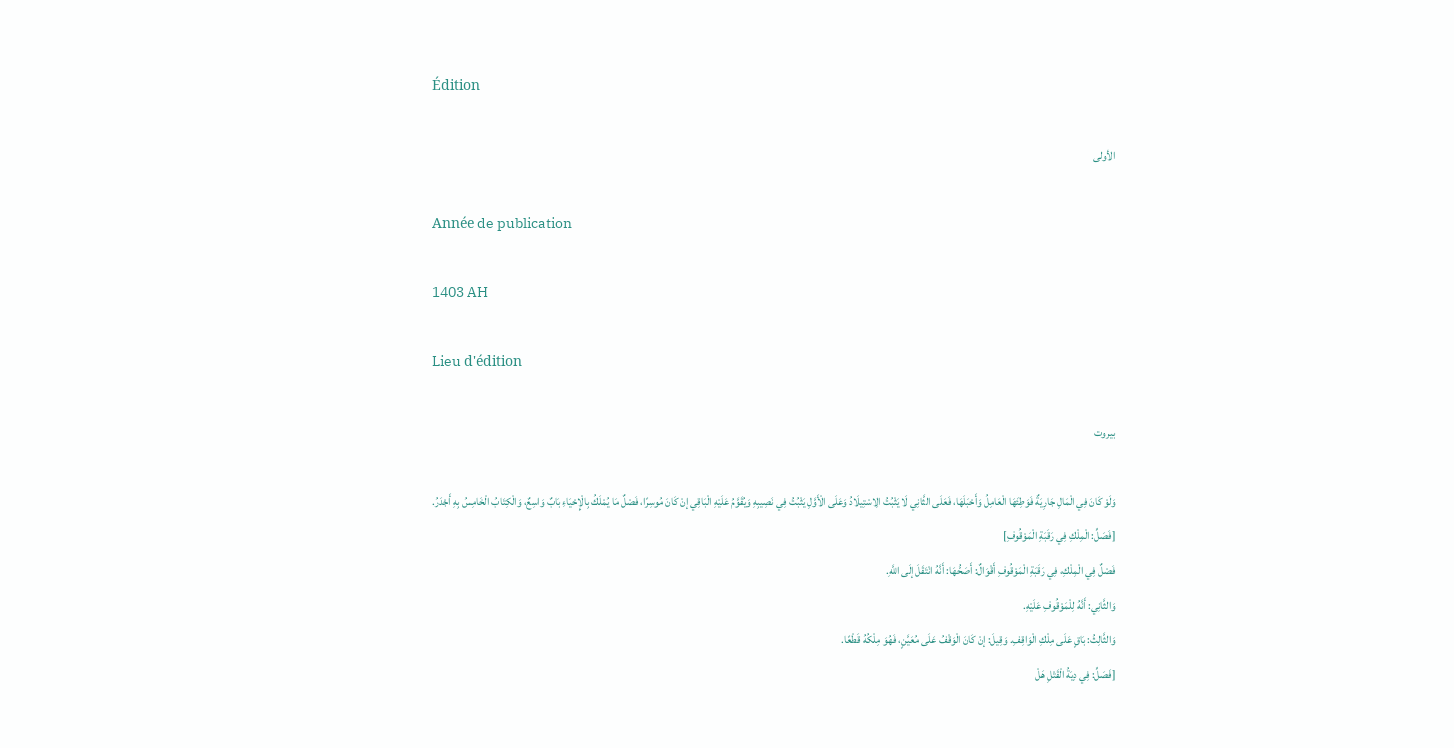Édition

الأولى

Année de publication

1403 AH

Lieu d'édition

بيروت

وَلَوْ كَانَ فِي الْمَالِ جَارِيَةٌ فَوَطِئَهَا الْعَامِلُ وَأَحْبَلَهَا، فَعَلَى الثَّانِي لَا يَثْبُتُ الِاسْتِيلَادُ وَعَلَى الْأَوَّلِ يَثْبُتُ فِي نَصِيبِهِ وَيُقَوَّمُ عَلَيْهِ الْبَاقِي إنْ كَانَ مُوسِرًا، فَصْلٌ مَا يُمْلَكُ بِالْإِحْيَاءِ بَابٌ وَاسِعٌ، وَالْكِتَابُ الْخَامِسُ بِهِ أَجْدَرُ.
[فَصَلِّ: الْمِلْكِ فِي رَقَبَةِ الْمَوْقُوفِ]
فَصْلٌ فِي الْمِلْكِ، فِي رَقَبَةِ الْمَوْقُوفِ أَقْوَالٌ: أَصَحُّهَا: أَنَّهُ انْتَقَلَ إلَى اللَّهِ.
وَالثَّانِي: أَنَّهُ لِلْمَوْقُوفِ عَلَيْهِ.
وَالثَّالِثُ: بَاقٍ عَلَى مِلْكِ الْوَاقِفِ. وَقِيلَ: إنْ كَانَ الْوَقْفُ عَلَى مُعَيَّنٍ، فَهُوَ مِلْكُهُ قَطْعًا.
[فَصَلِّ: فِي دِيَةُ الْقَتْلِ هَلْ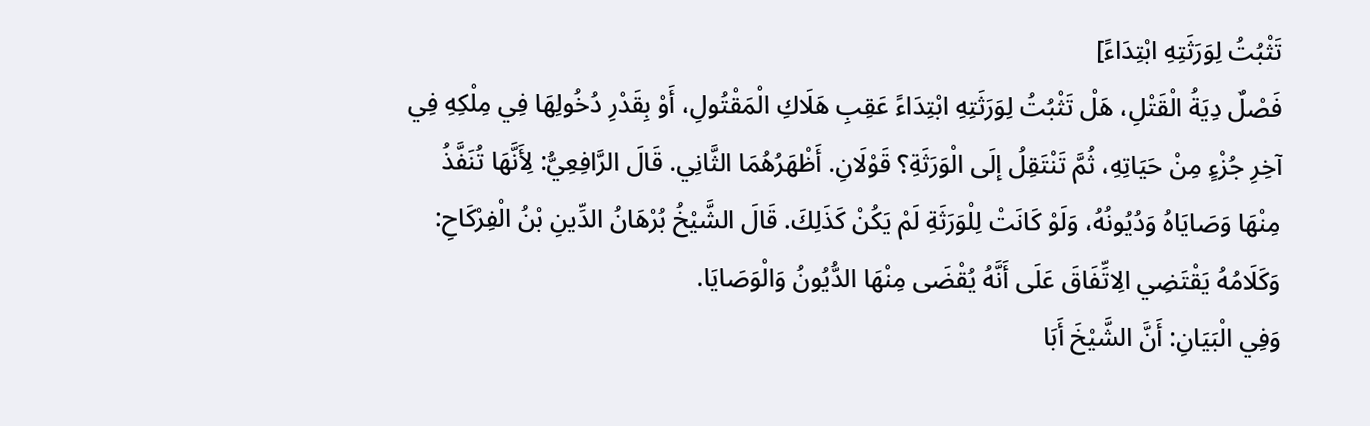تَثْبُتُ لِوَرَثَتِهِ ابْتِدَاءً]
فَصْلٌ دِيَةُ الْقَتْلِ، هَلْ تَثْبُتُ لِوَرَثَتِهِ ابْتِدَاءً عَقِبِ هَلَاكِ الْمَقْتُولِ، أَوْ بِقَدْرِ دُخُولِهَا فِي مِلْكِهِ فِي آخِرِ جُزْءٍ مِنْ حَيَاتِهِ، ثُمَّ تَنْتَقِلُ إلَى الْوَرَثَةِ؟ قَوْلَانِ. أَظْهَرُهُمَا الثَّانِي. قَالَ الرَّافِعِيُّ: لِأَنَّهَا تُنَفَّذُ مِنْهَا وَصَايَاهُ وَدُيُونُهُ، وَلَوْ كَانَتْ لِلْوَرَثَةِ لَمْ يَكُنْ كَذَلِكَ. قَالَ الشَّيْخُ بُرْهَانُ الدِّينِ بْنُ الْفِرْكَاحِ: وَكَلَامُهُ يَقْتَضِي الِاتِّفَاقَ عَلَى أَنَّهُ يُقْضَى مِنْهَا الدُّيُونُ وَالْوَصَايَا.
وَفِي الْبَيَانِ: أَنَّ الشَّيْخَ أَبَا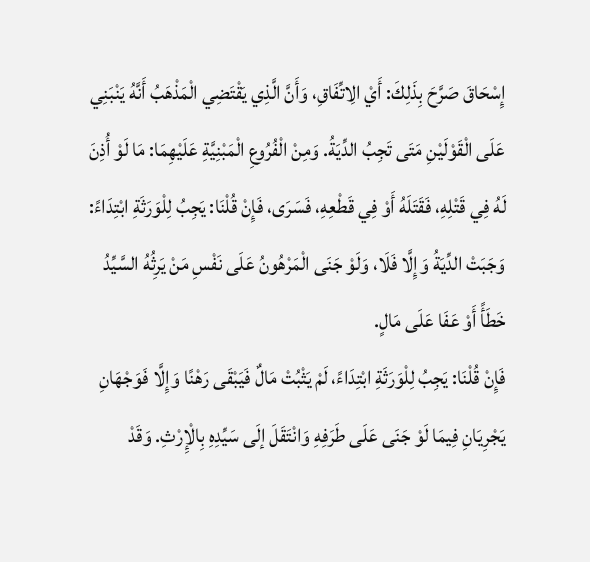إِسْحَاقَ صَرَّحَ بِذَلِكَ: أَيْ الِاتِّفَاقِ، وَأَنَّ الَّذِي يَقْتَضِي الْمَذْهَبُ أَنَّهُ يَنْبَنِي عَلَى الْقَوْلَيْنِ مَتَى تَجِبُ الدِّيَةُ. وَمِنْ الْفُرُوعِ الْمَبْنِيَّةِ عَلَيْهِمَا: مَا لَوْ أُذِنَ لَهُ فِي قَتْلِهِ، فَقَتَلَهُ أَوْ فِي قَطْعِهِ، فَسَرَى، فَإِنْ قُلْنَا: يَجِبُ لِلْوَرَثَةِ ابْتِدَاءً: وَجَبَتْ الدِّيَةُ وَإِلَّا فَلَا، وَلَوْ جَنَى الْمَرْهُونُ عَلَى نَفْسِ مَنْ يَرِثُهُ السَّيِّدُ خَطَأً أَوْ عَفَا عَلَى مَالٍ.
فَإِنْ قُلْنَا: يَجِبُ لِلْوَرَثَةِ ابْتِدَاءً، لَمْ يَثْبُتْ مَالٌ فَيَبْقَى رَهْنًا وَإِلَّا فَوَجْهَانِ يَجْرِيَانِ فِيمَا لَوْ جَنَى عَلَى طَرَفِهِ وَانْتَقَلَ إلَى سَيِّدِهِ بِالْإِرْثِ. وَقَدْ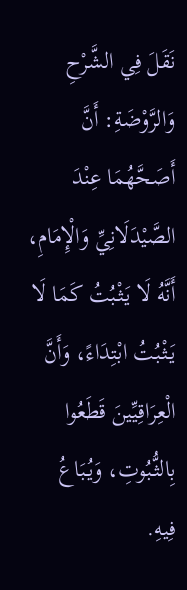نَقَلَ فِي الشَّرْحِ وَالرَّوْضَةِ: أَنَّ أَصَحَّهُمَا عِنْدَ الصَّيْدَلَانِيِّ وَالْإِمَامِ، أَنَّهُ لَا يَثْبُتُ كَمَا لَا يَثْبُتُ ابْتِدَاءً، وَأَنَّ الْعِرَاقِيِّينَ قَطَعُوا بِالثُّبُوتِ، وَيُبَاعُ فِيهِ.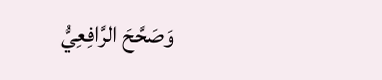وَصَحَّحَ الرَّافِعِيُّ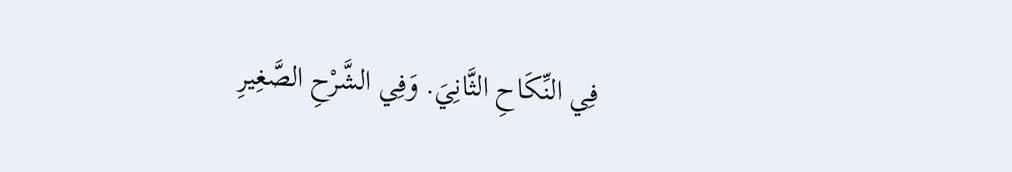فِي النِّكَاحِ الثَّانِيَ. وَفِي الشَّرْحِ الصَّغِيرِ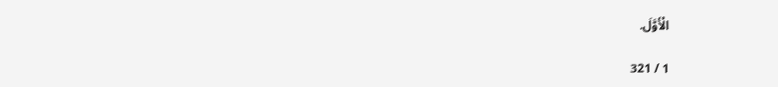الْأَوَّلَ.

1 / 321